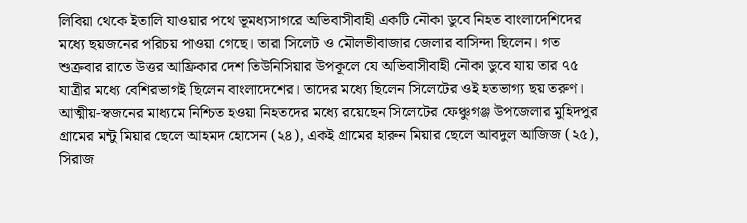লিবিয়া থেকে ইতালি যাওয়ার পথে ভূমধ্যসাগরে অভিবাসীবাহী একটি নৌকা ডুবে নিহত বাংলাদেশিদের মধ্যে ছয়জনের পরিচয় পাওয়া গেছে। তারা সিলেট ও মৌলভীবাজার জেলার বাসিন্দা ছিলেন। গত শুক্রবার রাতে উত্তর আফ্রিকার দেশ তিউনিসিয়ার উপকূলে যে অভিবাসীবাহী নৌকা ডুবে যায় তার ৭৫ যাত্রীর মধ্যে বেশিরভাগই ছিলেন বাংলাদেশের। তাদের মধ্যে ছিলেন সিলেটের ওই হতভাগ্য ছয় তরুণ।
আত্মীয়-স্বজনের মাধ্যমে নিশ্চিত হওয়া নিহতদের মধ্যে রয়েছেন সিলেটের ফেঞ্চুগঞ্জ উপজেলার মুহিদপুর গ্রামের মন্টু মিয়ার ছেলে আহমদ হোসেন (২৪), একই গ্রামের হারুন মিয়ার ছেলে আবদুল আজিজ (২৫), সিরাজ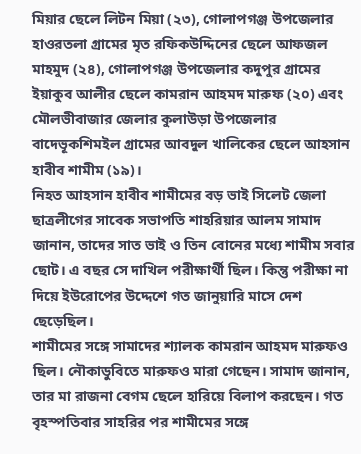মিয়ার ছেলে লিটন মিয়া (২৩), গোলাপগঞ্জ উপজেলার হাওরতলা গ্রামের মৃত রফিকউদ্দিনের ছেলে আফজল মাহমুদ (২৪), গোলাপগঞ্জ উপজেলার কদুপুর গ্রামের ইয়াকুব আলীর ছেলে কামরান আহমদ মারুফ (২০) এবং মৌলভীবাজার জেলার কুলাউড়া উপজেলার বাদেভূকশিমইল গ্রামের আবদুল খালিকের ছেলে আহসান হাবীব শামীম (১৯)।
নিহত আহসান হাবীব শামীমের বড় ভাই সিলেট জেলা ছাত্রলীগের সাবেক সভাপতি শাহরিয়ার আলম সামাদ জানান, তাদের সাত ভাই ও তিন বোনের মধ্যে শামীম সবার ছোট। এ বছর সে দাখিল পরীক্ষার্থী ছিল। কিন্তু পরীক্ষা না দিয়ে ইউরোপের উদ্দেশে গত জানুয়ারি মাসে দেশ ছেড়েছিল।
শামীমের সঙ্গে সামাদের শ্যালক কামরান আহমদ মারুফও ছিল। নৌকাডুবিতে মারুফও মারা গেছেন। সামাদ জানান, তার মা রাজনা বেগম ছেলে হারিয়ে বিলাপ করছেন। গত বৃহস্পতিবার সাহরির পর শামীমের সঙ্গে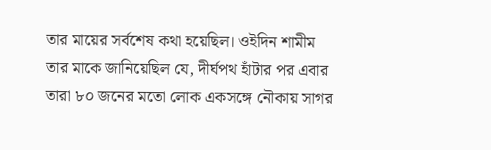তার মায়ের সর্বশেষ কথা হয়েছিল। ওইদিন শামীম তার মাকে জানিয়েছিল যে, দীর্ঘপথ হাঁটার পর এবার তারা ৮০ জনের মতো লোক একসঙ্গে নৌকায় সাগর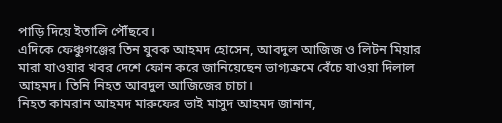পাড়ি দিয়ে ইতালি পৌঁছবে।
এদিকে ফেঞ্চুগঞ্জের তিন যুবক আহমদ হোসেন, আবদুল আজিজ ও লিটন মিয়ার মারা যাওয়ার খবর দেশে ফোন করে জানিয়েছেন ভাগ্যক্রমে বেঁচে যাওয়া দিলাল আহমদ। তিনি নিহত আবদুল আজিজের চাচা।
নিহত কামরান আহমদ মারুফের ভাই মাসুদ আহমদ জানান,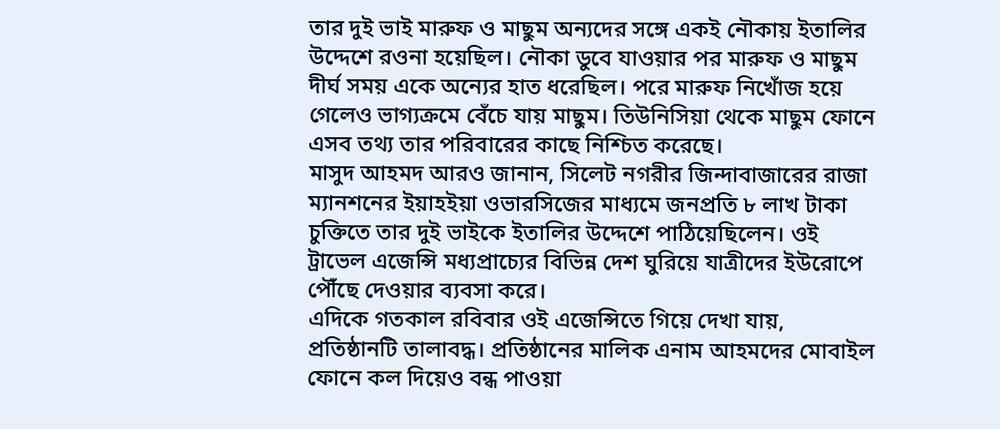তার দুই ভাই মারুফ ও মাছুম অন্যদের সঙ্গে একই নৌকায় ইতালির উদ্দেশে রওনা হয়েছিল। নৌকা ডুবে যাওয়ার পর মারুফ ও মাছুম দীর্ঘ সময় একে অন্যের হাত ধরেছিল। পরে মারুফ নিখোঁজ হয়ে গেলেও ভাগ্যক্রমে বেঁচে যায় মাছুম। তিউনিসিয়া থেকে মাছুম ফোনে এসব তথ্য তার পরিবারের কাছে নিশ্চিত করেছে।
মাসুদ আহমদ আরও জানান, সিলেট নগরীর জিন্দাবাজারের রাজা ম্যানশনের ইয়াহইয়া ওভারসিজের মাধ্যমে জনপ্রতি ৮ লাখ টাকা চুক্তিতে তার দুই ভাইকে ইতালির উদ্দেশে পাঠিয়েছিলেন। ওই ট্রাভেল এজেন্সি মধ্যপ্রাচ্যের বিভিন্ন দেশ ঘুরিয়ে যাত্রীদের ইউরোপে পৌঁছে দেওয়ার ব্যবসা করে।
এদিকে গতকাল রবিবার ওই এজেন্সিতে গিয়ে দেখা যায়, প্রতিষ্ঠানটি তালাবদ্ধ। প্রতিষ্ঠানের মালিক এনাম আহমদের মোবাইল ফোনে কল দিয়েও বন্ধ পাওয়া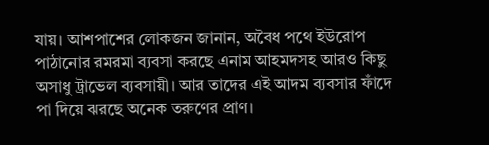যায়। আশপাশের লোকজন জানান, অবৈধ পথে ইউরোপ পাঠানোর রমরমা ব্যবসা করছে এনাম আহমদসহ আরও কিছু অসাধু ট্রাভেল ব্যবসায়ী। আর তাদের এই আদম ব্যবসার ফাঁদে পা দিয়ে ঝরছে অনেক তরুণের প্রাণ।